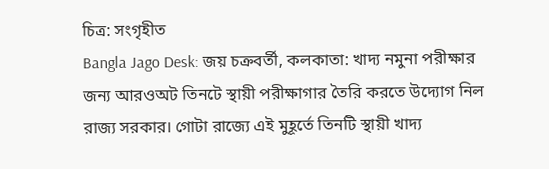চিত্র: সংগৃহীত
Bangla Jago Desk: জয় চক্রবর্তী, কলকাতা: খাদ্য নমুনা পরীক্ষার জন্য আরওঅট তিনটে স্থায়ী পরীক্ষাগার তৈরি করতে উদ্যোগ নিল রাজ্য সরকার। গোটা রাজ্যে এই মুহূর্তে তিনটি স্থায়ী খাদ্য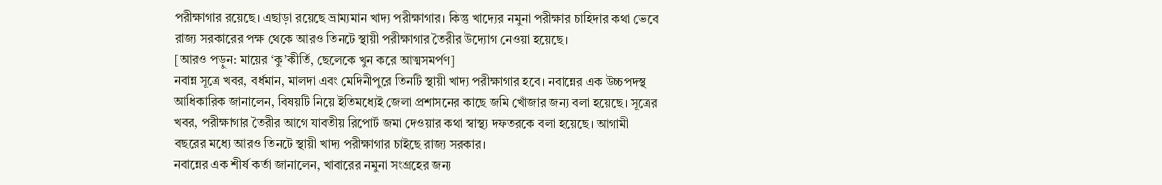পরীক্ষাগার রয়েছে। এছাড়া রয়েছে ভ্রাম্যমান খাদ্য পরীক্ষাগার। কিন্তু খাদ্যের নমুনা পরীক্ষার চাহিদার কথা ভেবে রাজ্য সরকারের পক্ষ থেকে আরও তিনটে স্থায়ী পরীক্ষাগার তৈরীর উদ্যোগ নেওয়া হয়েছে।
[আরও পড়ুন: মায়ের ‘কু’কীর্তি, ছেলেকে খুন করে আত্মসমর্পণ]
নবান্ন সূত্রে খবর, বর্ধমান, মালদা এবং মেদিনীপুরে তিনটি স্থায়ী খাদ্য পরীক্ষাগার হবে। নবান্নের এক উচ্চপদস্থ আধিকারিক জানালেন, বিষয়টি নিয়ে ইতিমধ্যেই জেলা প্রশাসনের কাছে জমি খোঁজার জন্য বলা হয়েছে। সূত্রের খবর, পরীক্ষাগার তৈরীর আগে যাবতীয় রিপোর্ট জমা দেওয়ার কথা স্বাস্থ্য দফতরকে বলা হয়েছে। আগামী বছরের মধ্যে আরও তিনটে স্থায়ী খাদ্য পরীক্ষাগার চাইছে রাজ্য সরকার।
নবান্নের এক শীর্ষ কর্তা জানালেন, খাবারের নমুনা সংগ্রহের জন্য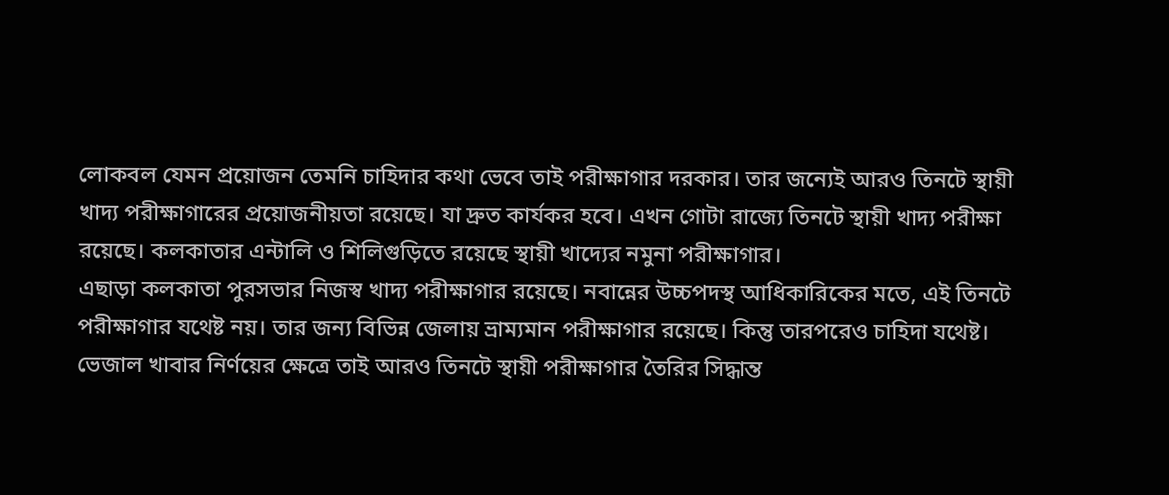লোকবল যেমন প্রয়োজন তেমনি চাহিদার কথা ভেবে তাই পরীক্ষাগার দরকার। তার জন্যেই আরও তিনটে স্থায়ী খাদ্য পরীক্ষাগারের প্রয়োজনীয়তা রয়েছে। যা দ্রুত কার্যকর হবে। এখন গোটা রাজ্যে তিনটে স্থায়ী খাদ্য পরীক্ষা রয়েছে। কলকাতার এন্টালি ও শিলিগুড়িতে রয়েছে স্থায়ী খাদ্যের নমুনা পরীক্ষাগার।
এছাড়া কলকাতা পুরসভার নিজস্ব খাদ্য পরীক্ষাগার রয়েছে। নবান্নের উচ্চপদস্থ আধিকারিকের মতে, এই তিনটে পরীক্ষাগার যথেষ্ট নয়। তার জন্য বিভিন্ন জেলায় ভ্রাম্যমান পরীক্ষাগার রয়েছে। কিন্তু তারপরেও চাহিদা যথেষ্ট। ভেজাল খাবার নির্ণয়ের ক্ষেত্রে তাই আরও তিনটে স্থায়ী পরীক্ষাগার তৈরির সিদ্ধান্ত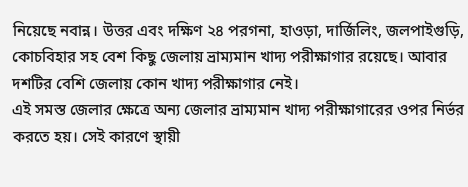নিয়েছে নবান্ন। উত্তর এবং দক্ষিণ ২৪ পরগনা, হাওড়া, দার্জিলিং, জলপাইগুড়ি, কোচবিহার সহ বেশ কিছু জেলায় ভ্রাম্যমান খাদ্য পরীক্ষাগার রয়েছে। আবার দশটির বেশি জেলায় কোন খাদ্য পরীক্ষাগার নেই।
এই সমস্ত জেলার ক্ষেত্রে অন্য জেলার ভ্রাম্যমান খাদ্য পরীক্ষাগারের ওপর নির্ভর করতে হয়। সেই কারণে স্থায়ী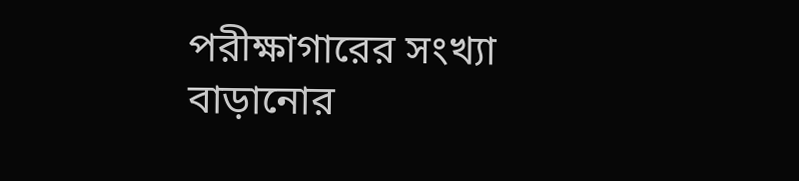পরীক্ষাগারের সংখ্যা বাড়ানোর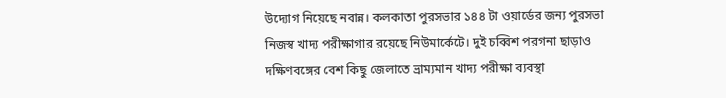উদ্যোগ নিয়েছে নবান্ন। কলকাতা পুরসভার ১৪৪ টা ওয়ার্ডের জন্য পুরসভা নিজস্ব খাদ্য পরীক্ষাগার রয়েছে নিউমার্কেটে। দুই চব্বিশ পরগনা ছাড়াও দক্ষিণবঙ্গের বেশ কিছু জেলাতে ভ্রাম্যমান খাদ্য পরীক্ষা ব্যবস্থা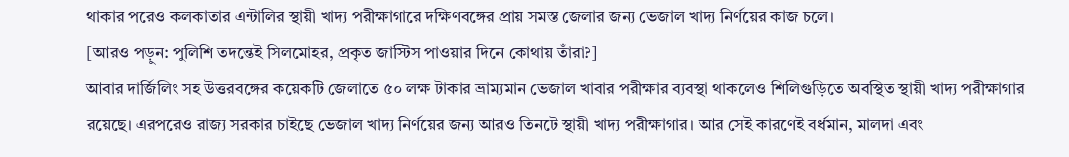থাকার পরেও কলকাতার এন্টালির স্থায়ী খাদ্য পরীক্ষাগারে দক্ষিণবঙ্গের প্রায় সমস্ত জেলার জন্য ভেজাল খাদ্য নির্ণয়ের কাজ চলে।
[আরও পড়ুন: পুলিশি তদন্তেই সিলমোহর, প্রকৃত জাস্টিস পাওয়ার দিনে কোথায় তাঁরা?]
আবার দার্জিলিং সহ উত্তরবঙ্গের কয়েকটি জেলাতে ৫০ লক্ষ টাকার ভ্রাম্যমান ভেজাল খাবার পরীক্ষার ব্যবস্থা থাকলেও শিলিগুড়িতে অবস্থিত স্থায়ী খাদ্য পরীক্ষাগার রয়েছে। এরপরেও রাজ্য সরকার চাইছে ভেজাল খাদ্য নির্ণয়ের জন্য আরও তিনটে স্থায়ী খাদ্য পরীক্ষাগার। আর সেই কারণেই বর্ধমান, মালদা এবং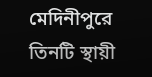মেদিনীপুরে তিনটি স্থায়ী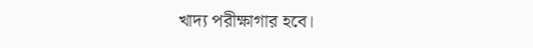খাদ্য পরীক্ষাগার হবে।